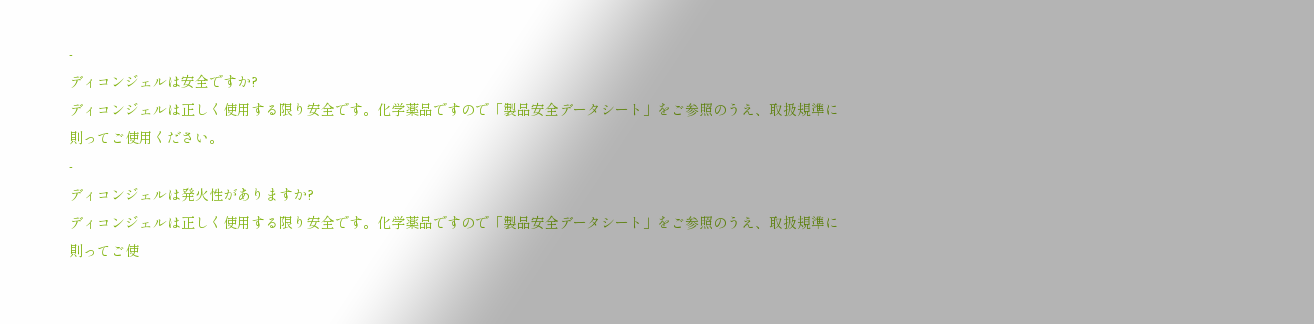-
ディコンジェルは安全ですか?
ディコンジェルは正しく使用する限り安全です。化学薬品ですので「製品安全データシート」をご参照のうえ、取扱規準に則ってご使用ください。
-
ディコンジェルは発火性がありますか?
ディコンジェルは正しく使用する限り安全です。化学薬品ですので「製品安全データシート」をご参照のうえ、取扱規準に則ってご使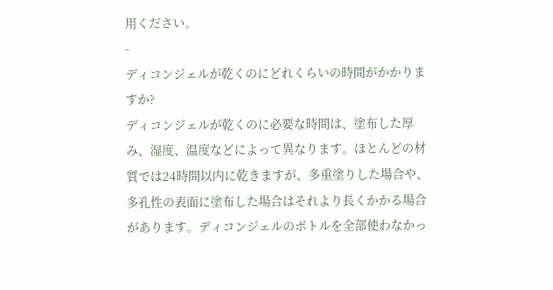用ください。
-
ディコンジェルが乾くのにどれくらいの時間がかかりますか?
ディコンジェルが乾くのに必要な時間は、塗布した厚み、湿度、温度などによって異なります。ほとんどの材質では24時間以内に乾きますが、多重塗りした場合や、多孔性の表面に塗布した場合はそれより長くかかる場合があります。ディコンジェルのボトルを全部使わなかっ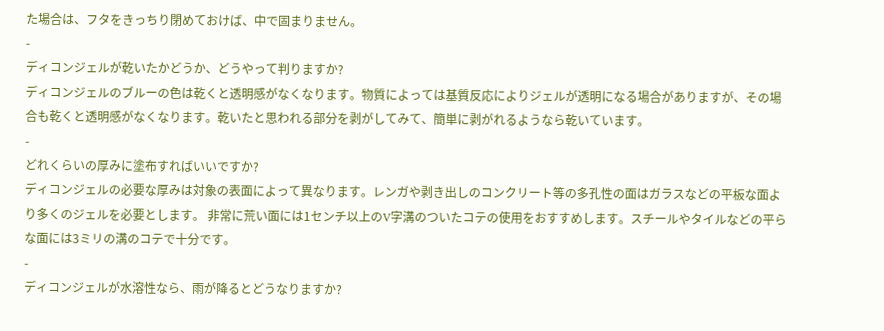た場合は、フタをきっちり閉めておけば、中で固まりません。
-
ディコンジェルが乾いたかどうか、どうやって判りますか?
ディコンジェルのブルーの色は乾くと透明感がなくなります。物質によっては基質反応によりジェルが透明になる場合がありますが、その場合も乾くと透明感がなくなります。乾いたと思われる部分を剥がしてみて、簡単に剥がれるようなら乾いています。
-
どれくらいの厚みに塗布すればいいですか?
ディコンジェルの必要な厚みは対象の表面によって異なります。レンガや剥き出しのコンクリート等の多孔性の面はガラスなどの平板な面より多くのジェルを必要とします。 非常に荒い面には1センチ以上のV字溝のついたコテの使用をおすすめします。スチールやタイルなどの平らな面には3ミリの溝のコテで十分です。
-
ディコンジェルが水溶性なら、雨が降るとどうなりますか?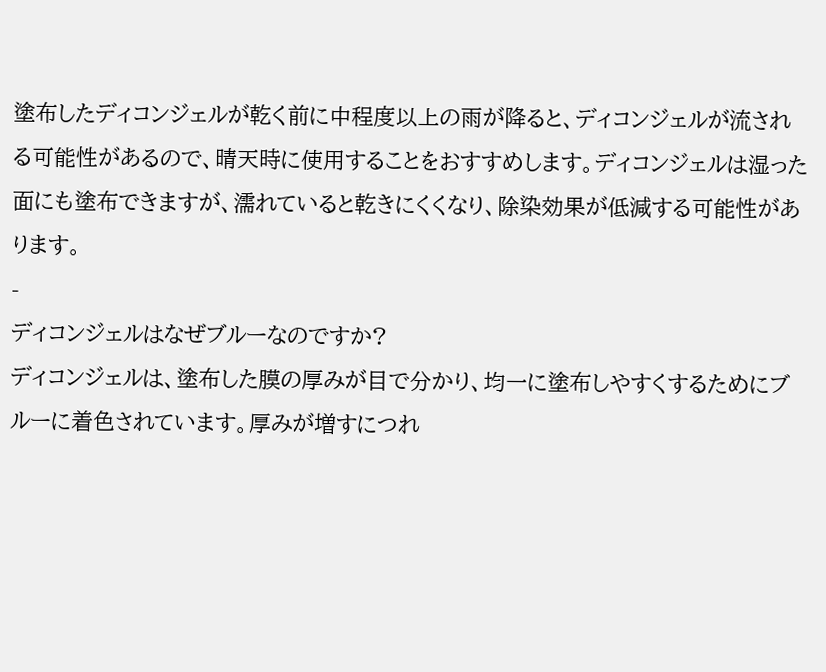塗布したディコンジェルが乾く前に中程度以上の雨が降ると、ディコンジェルが流される可能性があるので、晴天時に使用することをおすすめします。ディコンジェルは湿った面にも塗布できますが、濡れていると乾きにくくなり、除染効果が低減する可能性があります。
-
ディコンジェルはなぜブルーなのですか?
ディコンジェルは、塗布した膜の厚みが目で分かり、均一に塗布しやすくするためにブルーに着色されています。厚みが増すにつれ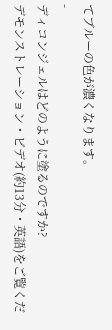てブルーの色が濃くなります。
-
ディコンジェルはどのように塗るのですか?
デモンストレーション・ビデオ(約13分・英語)をご覧くだ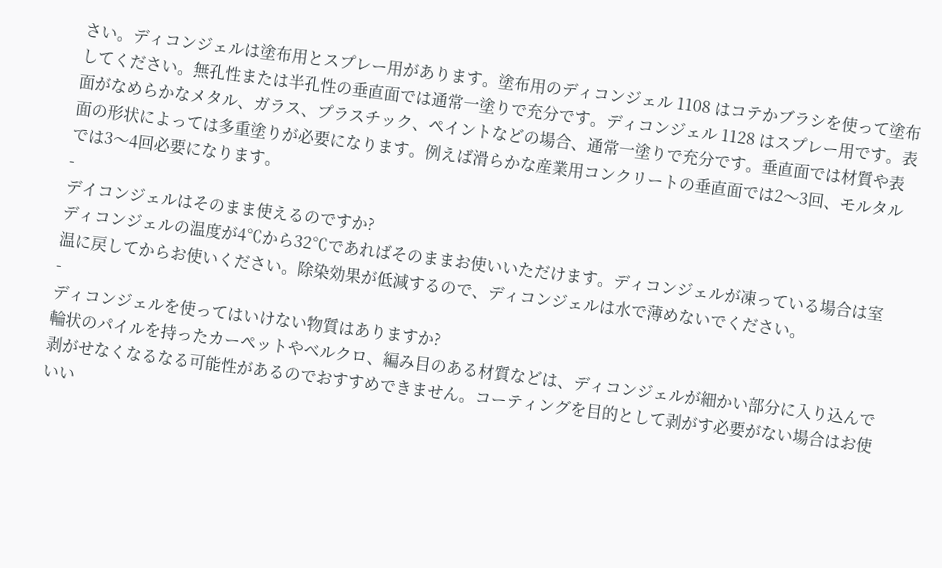さい。ディコンジェルは塗布用とスプレー用があります。塗布用のディコンジェル 1108 はコテかブラシを使って塗布してください。無孔性または半孔性の垂直面では通常一塗りで充分です。ディコンジェル 1128 はスプレー用です。表面がなめらかなメタル、ガラス、プラスチック、ペイントなどの場合、通常一塗りで充分です。垂直面では材質や表面の形状によっては多重塗りが必要になります。例えば滑らかな産業用コンクリートの垂直面では2〜3回、モルタルでは3〜4回必要になります。
-
デイコンジェルはそのまま使えるのですか?
ディコンジェルの温度が4℃から32℃であればそのままお使いいただけます。ディコンジェルが凍っている場合は室温に戻してからお使いください。除染効果が低減するので、ディコンジェルは水で薄めないでください。
-
ディコンジェルを使ってはいけない物質はありますか?
輪状のパイルを持ったカーペットやベルクロ、編み目のある材質などは、ディコンジェルが細かい部分に入り込んで剥がせなくなるなる可能性があるのでおすすめできません。コーティングを目的として剥がす必要がない場合はお使いい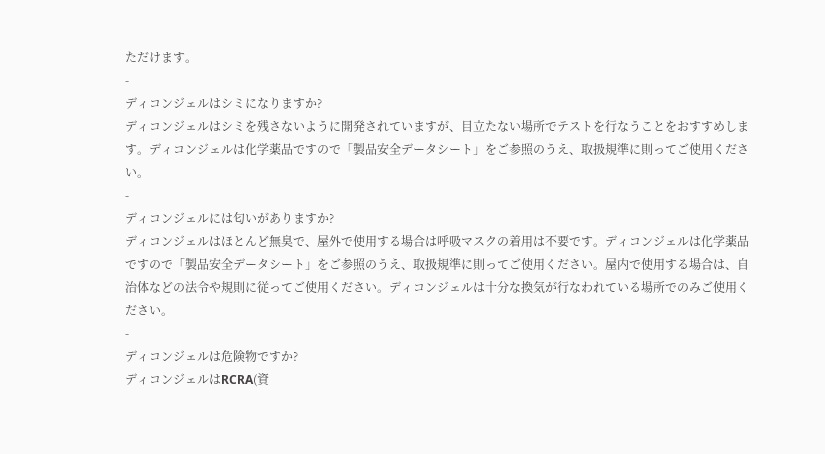ただけます。
-
ディコンジェルはシミになりますか?
ディコンジェルはシミを残さないように開発されていますが、目立たない場所でテストを行なうことをおすすめします。ディコンジェルは化学薬品ですので「製品安全データシート」をご参照のうえ、取扱規準に則ってご使用ください。
-
ディコンジェルには匂いがありますか?
ディコンジェルはほとんど無臭で、屋外で使用する場合は呼吸マスクの着用は不要です。ディコンジェルは化学薬品ですので「製品安全データシート」をご参照のうえ、取扱規準に則ってご使用ください。屋内で使用する場合は、自治体などの法令や規則に従ってご使用ください。ディコンジェルは十分な換気が行なわれている場所でのみご使用ください。
-
ディコンジェルは危険物ですか?
ディコンジェルはRCRA(資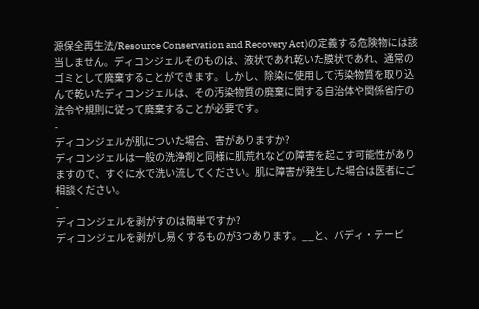源保全再生法/Resource Conservation and Recovery Act)の定義する危険物には該当しません。ディコンジェルそのものは、液状であれ乾いた膜状であれ、通常のゴミとして廃棄することができます。しかし、除染に使用して汚染物質を取り込んで乾いたディコンジェルは、その汚染物質の廃棄に関する自治体や関係省庁の法令や規則に従って廃棄することが必要です。
-
ディコンジェルが肌についた場合、害がありますか?
ディコンジェルは一般の洗浄剤と同様に肌荒れなどの障害を起こす可能性がありますので、すぐに水で洗い流してください。肌に障害が発生した場合は医者にご相談ください。
-
ディコンジェルを剥がすのは簡単ですか?
ディコンジェルを剥がし易くするものが3つあります。__と、バディ・テーピ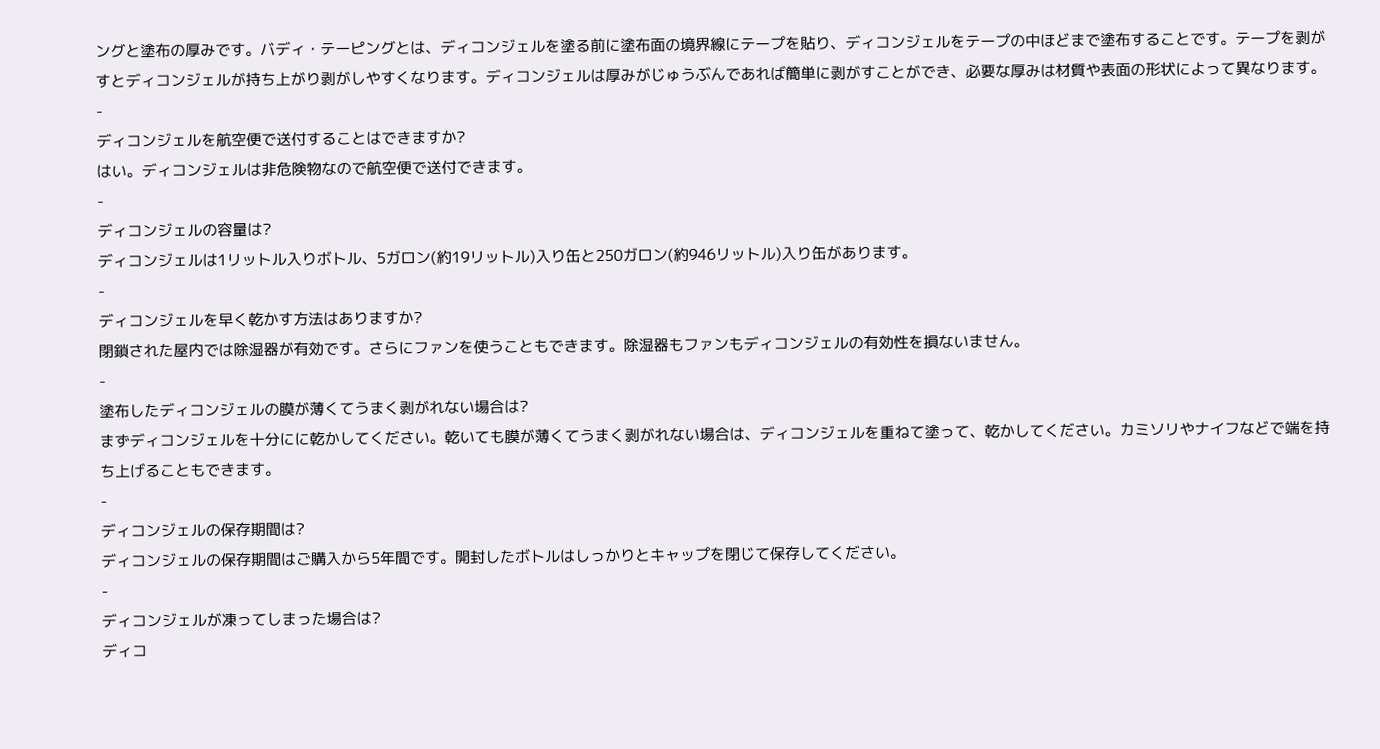ングと塗布の厚みです。バディ・テーピングとは、ディコンジェルを塗る前に塗布面の境界線にテープを貼り、ディコンジェルをテープの中ほどまで塗布することです。テープを剥がすとディコンジェルが持ち上がり剥がしやすくなります。ディコンジェルは厚みがじゅうぶんであれば簡単に剥がすことができ、必要な厚みは材質や表面の形状によって異なります。
-
ディコンジェルを航空便で送付することはできますか?
はい。ディコンジェルは非危険物なので航空便で送付できます。
-
ディコンジェルの容量は?
ディコンジェルは1リットル入りボトル、5ガロン(約19リットル)入り缶と250ガロン(約946リットル)入り缶があります。
-
ディコンジェルを早く乾かす方法はありますか?
閉鎖された屋内では除湿器が有効です。さらにファンを使うこともできます。除湿器もファンもディコンジェルの有効性を損ないません。
-
塗布したディコンジェルの膜が薄くてうまく剥がれない場合は?
まずディコンジェルを十分にに乾かしてください。乾いても膜が薄くてうまく剥がれない場合は、ディコンジェルを重ねて塗って、乾かしてください。カミソリやナイフなどで端を持ち上げることもできます。
-
ディコンジェルの保存期間は?
ディコンジェルの保存期間はご購入から5年間です。開封したボトルはしっかりとキャップを閉じて保存してください。
-
ディコンジェルが凍ってしまった場合は?
ディコ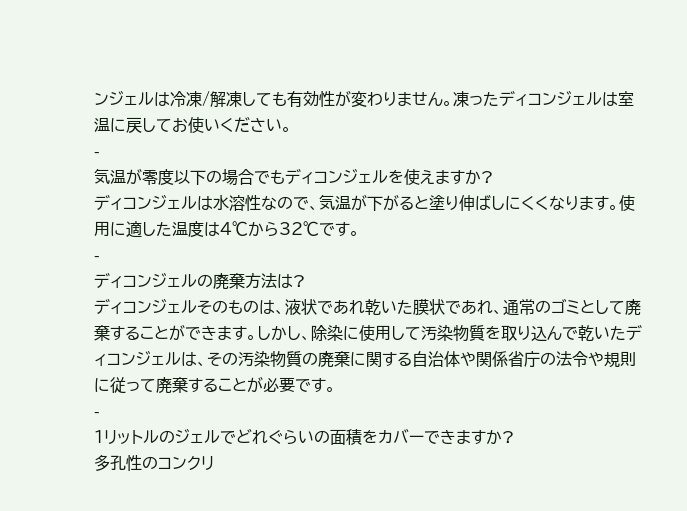ンジェルは冷凍/解凍しても有効性が変わりません。凍ったディコンジェルは室温に戻してお使いください。
-
気温が零度以下の場合でもディコンジェルを使えますか?
ディコンジェルは水溶性なので、気温が下がると塗り伸ばしにくくなります。使用に適した温度は4℃から32℃です。
-
ディコンジェルの廃棄方法は?
ディコンジェルそのものは、液状であれ乾いた膜状であれ、通常のゴミとして廃棄することができます。しかし、除染に使用して汚染物質を取り込んで乾いたディコンジェルは、その汚染物質の廃棄に関する自治体や関係省庁の法令や規則に従って廃棄することが必要です。
-
1リットルのジェルでどれぐらいの面積をカバーできますか?
多孔性のコンクリ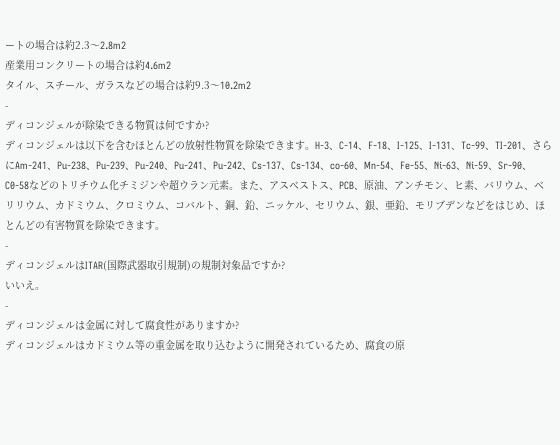ートの場合は約2.3〜2.8m2
産業用コンクリートの場合は約4.6m2
タイル、スチール、ガラスなどの場合は約9.3〜10.2m2
-
ディコンジェルが除染できる物質は何ですか?
ディコンジェルは以下を含むほとんどの放射性物質を除染できます。H-3、C-14、F-18、I-125、I-131、Tc-99、TI-201、さらにAm-241、Pu-238、Pu-239、Pu-240、Pu-241、Pu-242、Cs-137、Cs-134、co-60、Mn-54、Fe-55、Ni-63、Ni-59、Sr-90、C0-58などのトリチウム化チミジンや超ウラン元素。また、アスベストス、PCB、原油、アンチモン、ヒ素、バリウム、ベリリウム、カドミウム、クロミウム、コバルト、銅、鉛、ニッケル、セリウム、銀、亜鉛、モリブデンなどをはじめ、ほとんどの有害物質を除染できます。
-
ディコンジェルはITAR(国際武器取引規制)の規制対象品ですか?
いいえ。
-
ディコンジェルは金属に対して腐食性がありますか?
ディコンジェルはカドミウム等の重金属を取り込むように開発されているため、腐食の原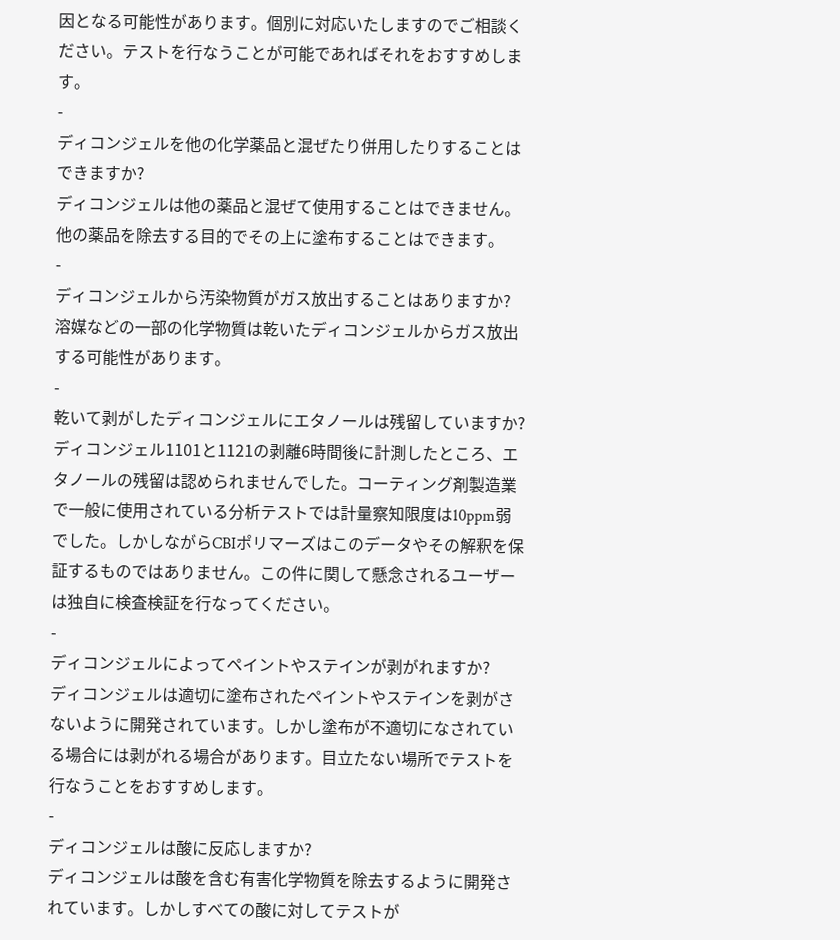因となる可能性があります。個別に対応いたしますのでご相談ください。テストを行なうことが可能であればそれをおすすめします。
-
ディコンジェルを他の化学薬品と混ぜたり併用したりすることはできますか?
ディコンジェルは他の薬品と混ぜて使用することはできません。他の薬品を除去する目的でその上に塗布することはできます。
-
ディコンジェルから汚染物質がガス放出することはありますか?
溶媒などの一部の化学物質は乾いたディコンジェルからガス放出する可能性があります。
-
乾いて剥がしたディコンジェルにエタノールは残留していますか?
ディコンジェル1101と1121の剥離6時間後に計測したところ、エタノールの残留は認められませんでした。コーティング剤製造業で一般に使用されている分析テストでは計量察知限度は10ppm弱でした。しかしながらCBIポリマーズはこのデータやその解釈を保証するものではありません。この件に関して懸念されるユーザーは独自に検査検証を行なってください。
-
ディコンジェルによってペイントやステインが剥がれますか?
ディコンジェルは適切に塗布されたペイントやステインを剥がさないように開発されています。しかし塗布が不適切になされている場合には剥がれる場合があります。目立たない場所でテストを行なうことをおすすめします。
-
ディコンジェルは酸に反応しますか?
ディコンジェルは酸を含む有害化学物質を除去するように開発されています。しかしすべての酸に対してテストが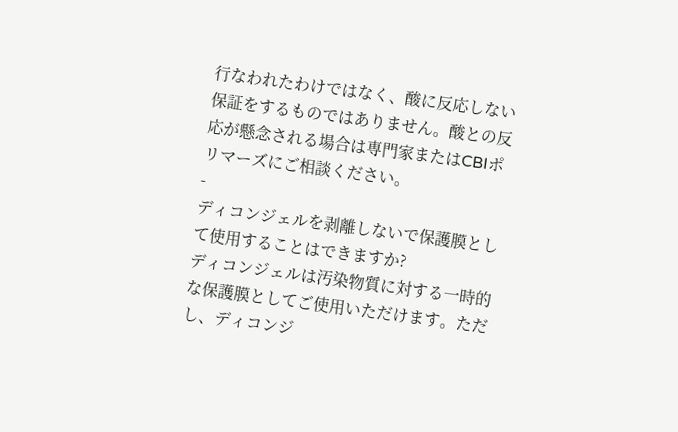行なわれたわけではなく、酸に反応しない保証をするものではありません。酸との反応が懸念される場合は専門家またはCBIポリマーズにご相談ください。
-
ディコンジェルを剥離しないで保護膜として使用することはできますか?
ディコンジェルは汚染物質に対する一時的な保護膜としてご使用いただけます。ただし、ディコンジ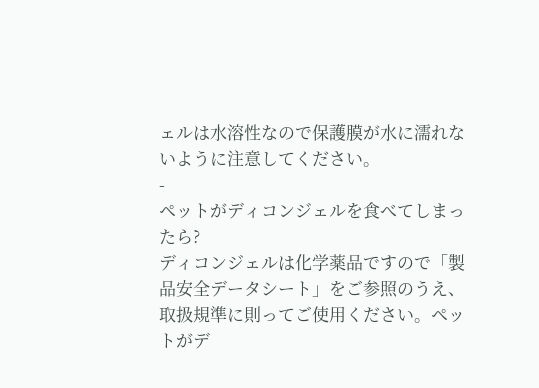ェルは水溶性なので保護膜が水に濡れないように注意してください。
-
ペットがディコンジェルを食べてしまったら?
ディコンジェルは化学薬品ですので「製品安全データシート」をご参照のうえ、取扱規準に則ってご使用ください。ペットがデ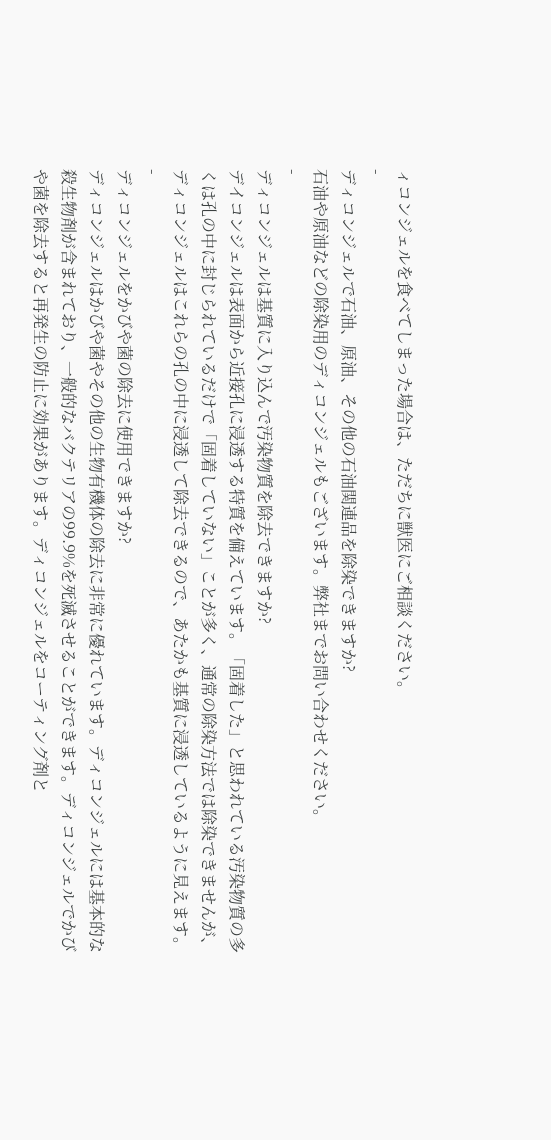ィコンジェルを食べてしまった場合は、ただちに獣医にご相談ください。
-
ディコンジェルで石油、原油、その他の石油関連品を除染できますか?
石油や原油などの除染用のディコンジェルもございます。弊社までお問い合わせください。
-
ディコンジェルは基質に入り込んで汚染物質を除去できますか?
デイコンジェルは表面から近接孔に浸透する特質を備えています。「固着した」と思われている汚染物質の多くは孔の中に封じられているだけで「固着していない」ことが多く、通常の除染方法では除染できませんが、ディコンジェルはこれらの孔の中に浸透して除去できるので、あたかも基質に浸透しているように見えます。
-
ディコンジェルをかびや菌の除去に使用できますか?
ディコンジェルはかびや菌やその他の生物有機体の除去に非常に優れています。ディコンジェルには基本的な殺生物剤が含まれており、一般的なバクテリアの99.9%を死滅させることができます。ディコンジェルでかびや菌を除去すると再発生の防止に効果があります。ディコンジェルをコーティング剤と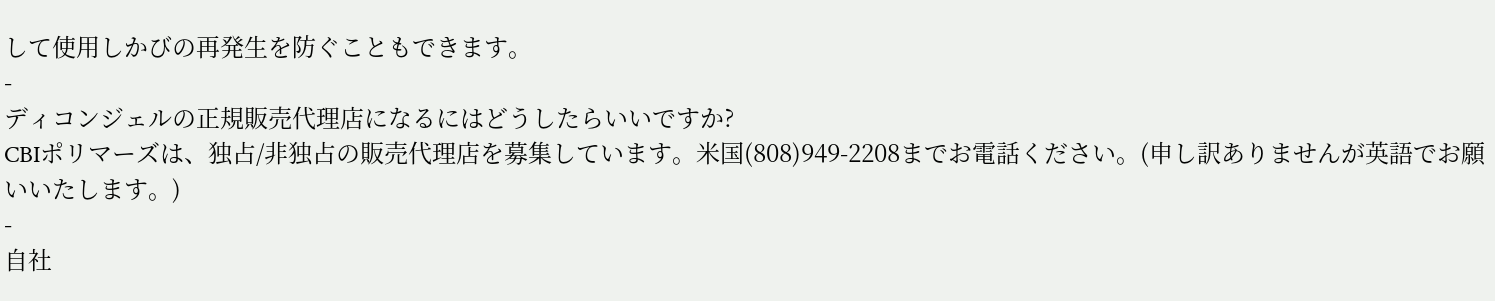して使用しかびの再発生を防ぐこともできます。
-
ディコンジェルの正規販売代理店になるにはどうしたらいいですか?
CBIポリマーズは、独占/非独占の販売代理店を募集しています。米国(808)949-2208までお電話ください。(申し訳ありませんが英語でお願いいたします。)
-
自社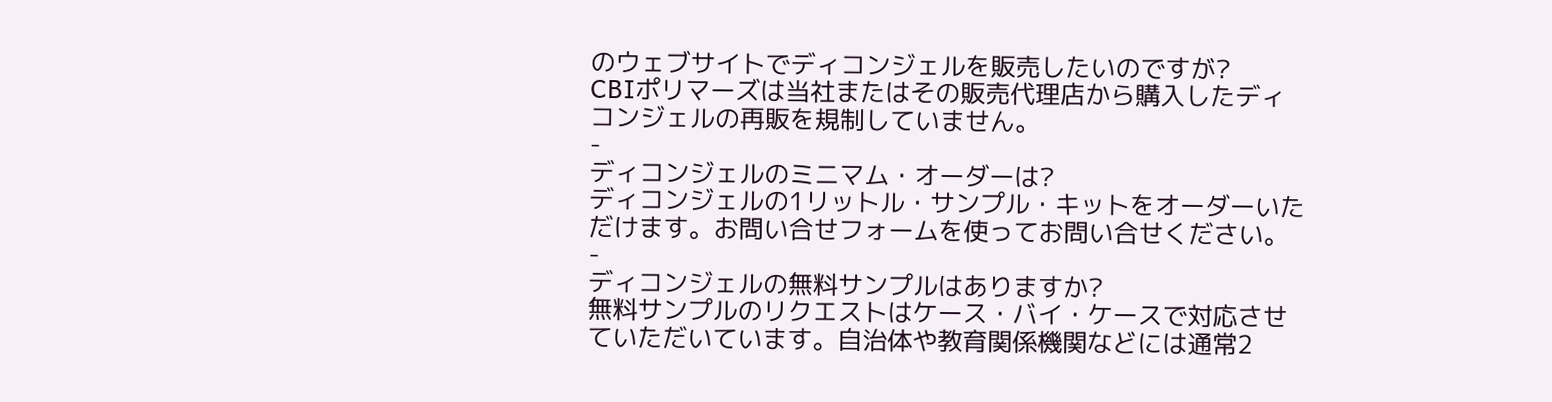のウェブサイトでディコンジェルを販売したいのですが?
CBIポリマーズは当社またはその販売代理店から購入したディコンジェルの再販を規制していません。
-
ディコンジェルのミニマム・オーダーは?
ディコンジェルの1リットル・サンプル・キットをオーダーいただけます。お問い合せフォームを使ってお問い合せください。
-
ディコンジェルの無料サンプルはありますか?
無料サンプルのリクエストはケース・バイ・ケースで対応させていただいています。自治体や教育関係機関などには通常2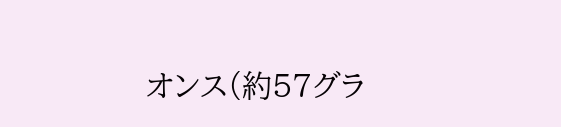オンス(約57グラ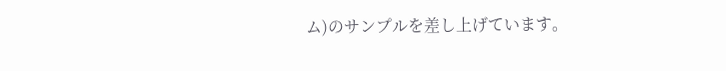ム)のサンプルを差し上げています。